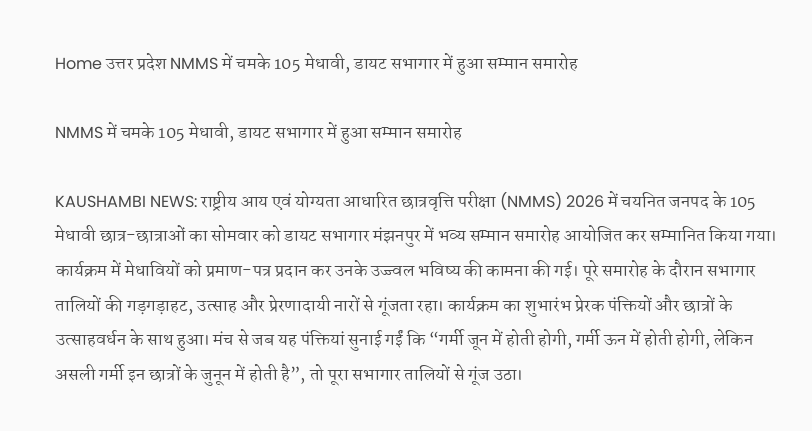Home उत्तर प्रदेश NMMS में चमके 105 मेधावी, डायट सभागार में हुआ सम्मान समारोह

NMMS में चमके 105 मेधावी, डायट सभागार में हुआ सम्मान समारोह

KAUSHAMBI NEWS: राष्ट्रीय आय एवं योग्यता आधारित छात्रवृत्ति परीक्षा (NMMS) 2026 में चयनित जनपद के 105 मेधावी छात्र-छात्राओं का सोमवार को डायट सभागार मंझनपुर में भव्य सम्मान समारोह आयोजित कर सम्मानित किया गया। कार्यक्रम में मेधावियों को प्रमाण-पत्र प्रदान कर उनके उज्ज्वल भविष्य की कामना की गई। पूरे समारोह के दौरान सभागार तालियों की गड़गड़ाहट, उत्साह और प्रेरणादायी नारों से गूंजता रहा। कार्यक्रम का शुभारंभ प्रेरक पंक्तियों और छात्रों के उत्साहवर्धन के साथ हुआ। मंच से जब यह पंक्तियां सुनाई गईं कि “गर्मी जून में होती होगी, गर्मी ऊन में होती होगी, लेकिन असली गर्मी इन छात्रों के जुनून में होती है”, तो पूरा सभागार तालियों से गूंज उठा।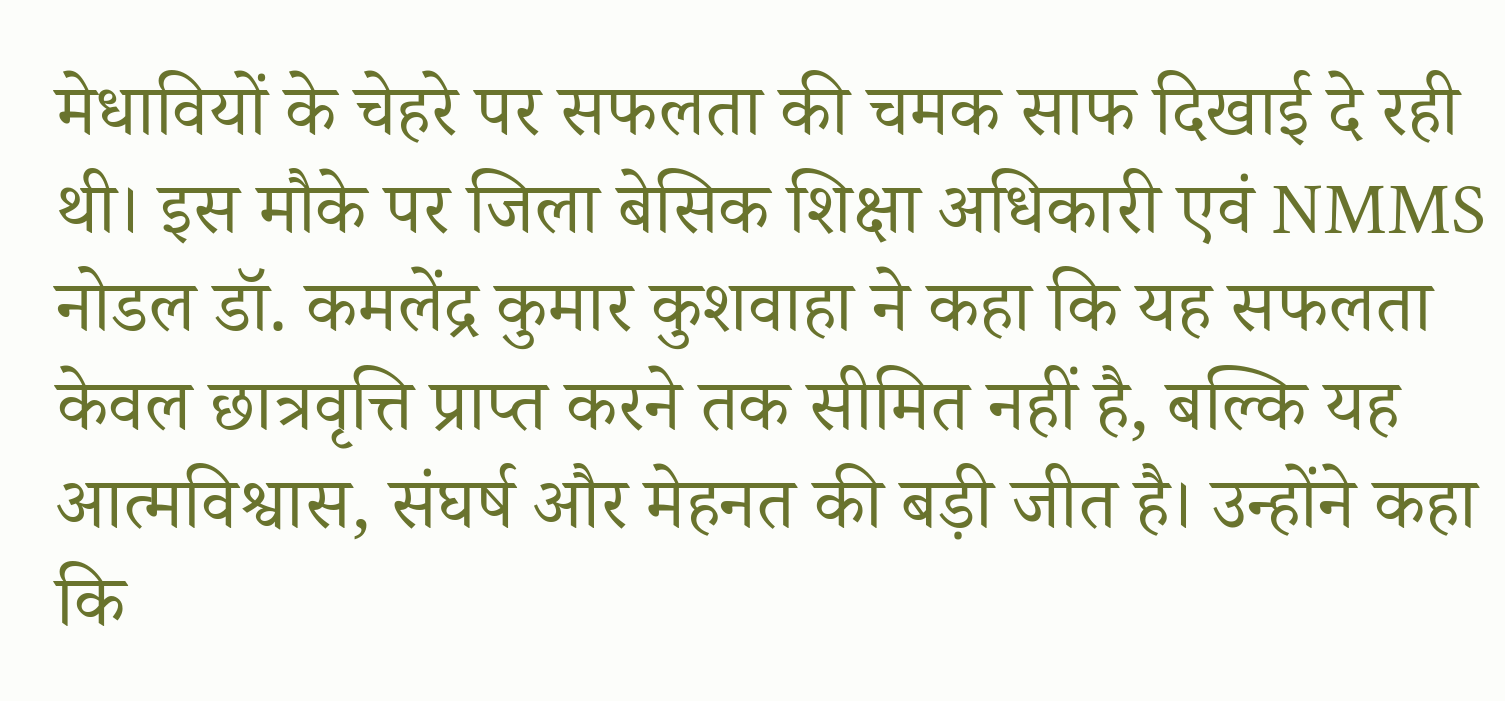मेधावियों के चेहरे पर सफलता की चमक साफ दिखाई दे रही थी। इस मौके पर जिला बेसिक शिक्षा अधिकारी एवं NMMS नोडल डॉ. कमलेंद्र कुमार कुशवाहा ने कहा कि यह सफलता केवल छात्रवृत्ति प्राप्त करने तक सीमित नहीं है, बल्कि यह आत्मविश्वास, संघर्ष और मेहनत की बड़ी जीत है। उन्होंने कहा कि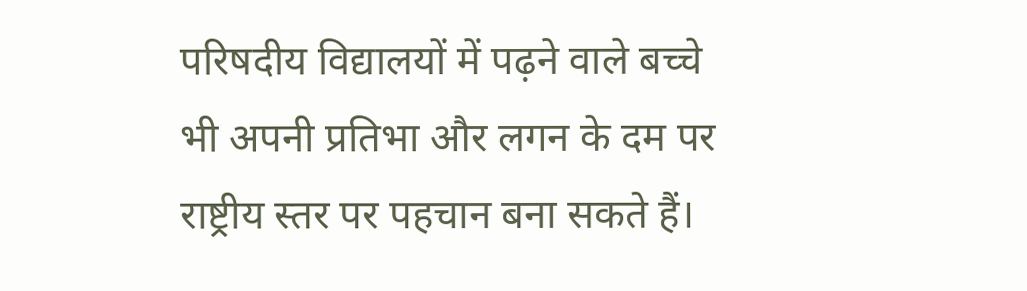परिषदीय विद्यालयों में पढ़ने वाले बच्चे भी अपनी प्रतिभा और लगन के दम पर राष्ट्रीय स्तर पर पहचान बना सकते हैं।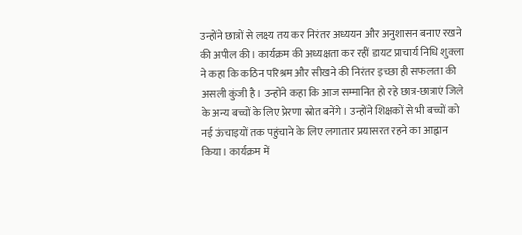उन्होंने छात्रों से लक्ष्य तय कर निरंतर अध्ययन और अनुशासन बनाए रखने की अपील की। कार्यक्रम की अध्यक्षता कर रहीं डायट प्राचार्य निधि शुक्ला ने कहा कि कठिन परिश्रम और सीखने की निरंतर इच्छा ही सफलता की असली कुंजी है। उन्होंने कहा कि आज सम्मानित हो रहे छात्र-छात्राएं जिले के अन्य बच्चों के लिए प्रेरणा स्रोत बनेंगे। उन्होंने शिक्षकों से भी बच्चों को नई ऊंचाइयों तक पहुंचाने के लिए लगातार प्रयासरत रहने का आह्वान किया। कार्यक्रम में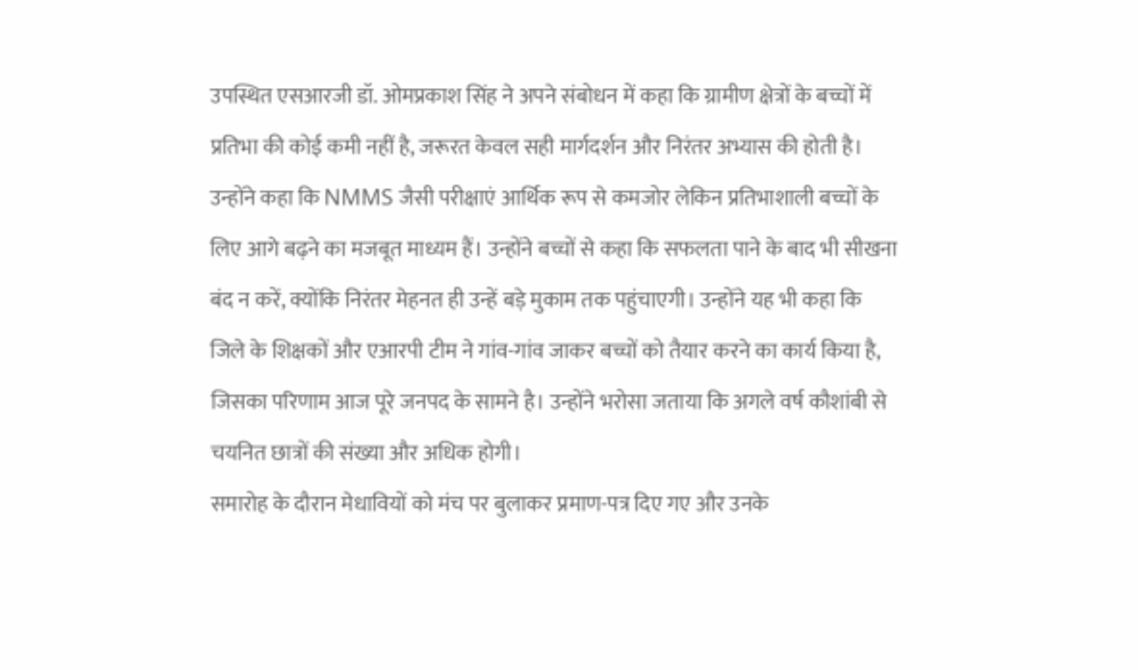उपस्थित एसआरजी डॉ. ओमप्रकाश सिंह ने अपने संबोधन में कहा कि ग्रामीण क्षेत्रों के बच्चों में प्रतिभा की कोई कमी नहीं है, जरूरत केवल सही मार्गदर्शन और निरंतर अभ्यास की होती है। उन्होंने कहा कि NMMS जैसी परीक्षाएं आर्थिक रूप से कमजोर लेकिन प्रतिभाशाली बच्चों के लिए आगे बढ़ने का मजबूत माध्यम हैं। उन्होंने बच्चों से कहा कि सफलता पाने के बाद भी सीखना बंद न करें, क्योंकि निरंतर मेहनत ही उन्हें बड़े मुकाम तक पहुंचाएगी। उन्होंने यह भी कहा कि जिले के शिक्षकों और एआरपी टीम ने गांव-गांव जाकर बच्चों को तैयार करने का कार्य किया है, जिसका परिणाम आज पूरे जनपद के सामने है। उन्होंने भरोसा जताया कि अगले वर्ष कौशांबी से चयनित छात्रों की संख्या और अधिक होगी।
समारोह के दौरान मेधावियों को मंच पर बुलाकर प्रमाण-पत्र दिए गए और उनके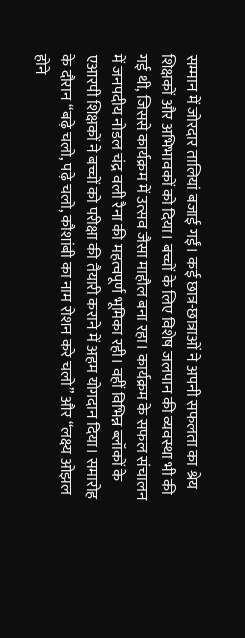सम्मान में जोरदार तालियां बजाई गईं। कई छात्र-छात्राओं ने अपनी सफलता का श्रेय शिक्षकों और अभिभावकों को दिया। बच्चों के लिए विशेष जलपान की व्यवस्था भी की गई थी, जिससे कार्यक्रम में उत्सव जैसा माहौल बना रहा। कार्यक्रम के सफल संचालन में जनपदीय नोडल चंद्र वली रैना की महत्वपूर्ण भूमिका रही। वहीं विभिन्न ब्लॉकों के एआरपी शिक्षकों ने बच्चों को परीक्षा की तैयारी कराने में अहम योगदान दिया। समारोह के दौरान “बढ़े चलो, पढ़े चलो, कौशांबी का नाम रोशन करे चलो” और “लक्ष्य ओझल होने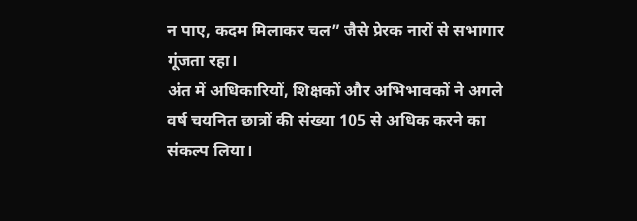न पाए, कदम मिलाकर चल” जैसे प्रेरक नारों से सभागार गूंजता रहा।
अंत में अधिकारियों, शिक्षकों और अभिभावकों ने अगले वर्ष चयनित छात्रों की संख्या 105 से अधिक करने का संकल्प लिया।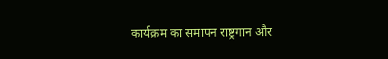कार्यक्रम का समापन राष्ट्रगान और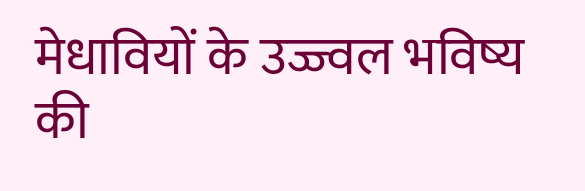मेधावियों के उज्ज्वल भविष्य की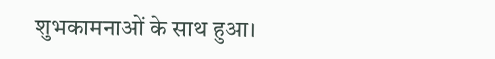शुभकामनाओं के साथ हुआ।